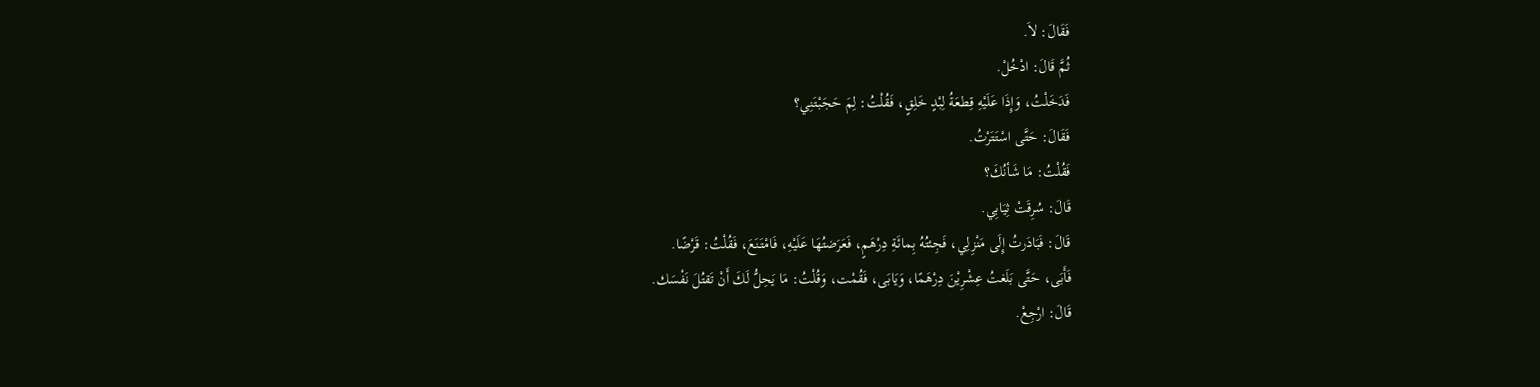فَقَالَ: لاَ.
ثُمَّ قَالَ: ادْخُلْ.
فَدَخَلْتُ، وَإِذَا عَلَيْهِ قِطعَةُ لِبْدٍ خَلِقٍ، فَقُلْتُ: لِمَ حَجَبْتَنِي؟
فَقَالَ: حَتَّى اسْتَتَرْتُ.
فَقُلْتُ: مَا شَأنُكَ؟
قَالَ: سُرِقَتْ ثِيَابِي.
قَالَ: فَبَادَرتُ إِلَى مَنْزِلِي، فَجِئتُهُ بِمائَةِ دِرْهَمٍ، فَعَرَضتُهَا عَلَيْهِ، فَامْتَنَعَ، فَقُلْتُ: قَرْضًا.
فَأَبَى، حَتَّى بَلَغتُ عِشْرِيْنَ دِرْهَمًا، وَيَابَى، فَقُمْت، وَقُلْتُ: مَا يَحِلُّ لَكَ أَنْ تَقتُلَ نَفْسَك.
قَالَ: ارْجِعْ.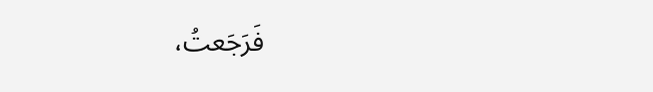فَرَجَعتُ،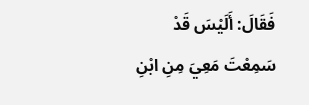فَقَالَ: أَلَيْسَ قَدْ سَمِعْتَ مَعِيَ مِنِ ابْنِ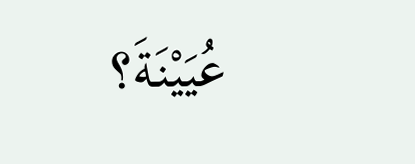عُيَيْنَةَ؟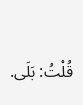قُلْتُ: بَلَى.